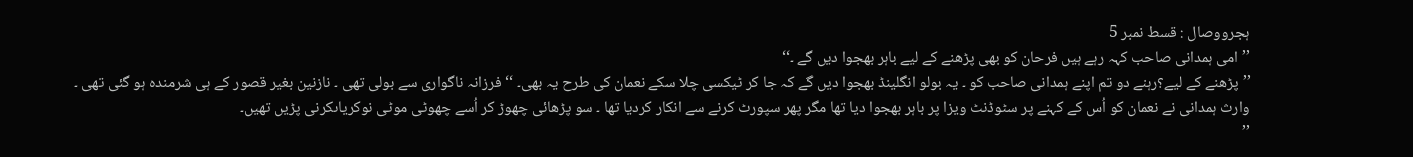ہجرووصال : قسط نمبر 5
’’ امی ہمدانی صاحب کہہ رہے ہیں فرحان کو بھی پڑھنے کے لیے باہر بھجوا دیں گے ۔‘‘
’’پڑھنے کے لیے؟رہنے دو تم اپنے ہمدانی صاحب کو ۔ یہ بولو انگلینڈ بھجوا دیں گے کہ جا کر ٹیکسی چلا سکے نعمان کی طرح یہ بھی۔ ‘‘ فرزانہ ناگواری سے بولی تھی ۔ نازنین بغیر قصور کے ہی شرمندہ ہو گئی تھی ۔ وارث ہمدانی نے نعمان کو اُس کے کہنے پر سٹوڈنٹ ویزا پر باہر بھجوا دیا تھا مگر پھر سپورٹ کرنے سے انکار کردیا تھا ۔ سو پڑھائی چھوڑ کر اُسے چھوٹی موٹی نوکریاںکرنی پڑیں تھیں۔
’’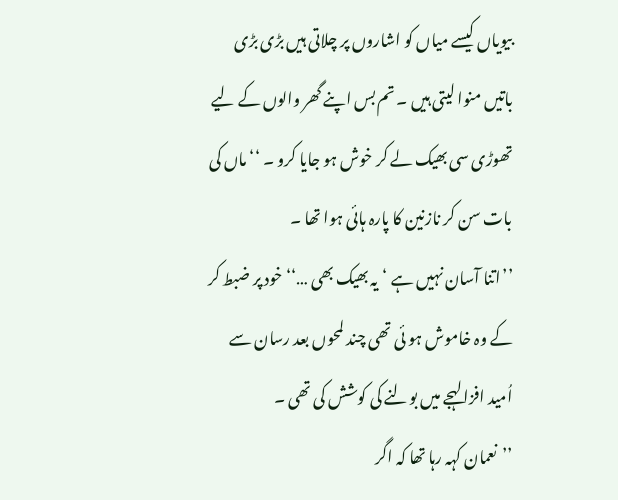بیویاں کیسے میاں کو اشاروں پر چلاتی ہیں بڑی بڑی باتیں منوا لیتی ہیں ۔ تم بس اپنے گھر والوں کے لیے تھوڑی سی بھیک لے کر خوش ہو جایا کرو ۔ ‘‘ ماں کی بات سن کر نازنین کا پارہ ہائی ہوا تھا ۔
’’اتنا آسان نہیں ہے ‘یہ بھیک بھی …‘‘خود پر ضبط کر کے وہ خاموش ہو ئی تھی چند لمحوں بعد رسان سے اُمید افزا لہجے میں بولنے کی کوشش کی تھی ۔
’’نعمان کہہ رہا تھا کہ اگر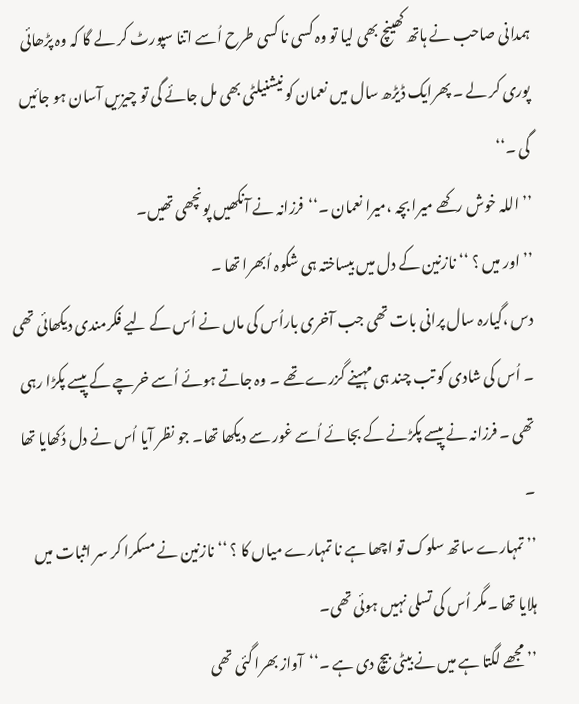ہمدانی صاحب نے ہاتھ کھینچ بھی لیا تو وہ کسی نا کسی طرح اُسے اتنا سپورٹ کر لے گا کہ وہ پڑھائی پوری کر لے ۔ پھرایک ڈیڑھ سال میں نعمان کو نیشنیلٹی بھی مل جائے گی تو چیزیں آسان ہو جائیں گی ۔‘‘
’’ اللہ خوش رکھے میرا بچہ ،میرا نعمان ۔‘‘فرزانہ نے آنکھیں پونچھی تھیں۔
’’ اور میں ؟ ‘‘ نازنین کے دل میں بیساختہ ہی شکوہ اُبھرا تھا ۔
دس ،گیارہ سال پرانی بات تھی جب آخری باراُس کی ماں نے اُس کے لیے فکرمندی دیکھائی تھی ۔ اُس کی شادی کو تب چند ہی مہینے گزرے تھے ۔ وہ جاتے ہوئے اُسے خرچے کے پیسے پکڑا رہی تھی ۔ فرزانہ نے پیسے پکڑنے کے بجائے اُسے غور سے دیکھا تھا۔ جو نظر آیا اُس نے دل دُکھایا تھا ۔
’’ تمہارے ساتھ سلوک تو اچھا ہے نا تمہارے میاں کا ؟ ‘‘ نازنین نے مسکرا کر سر اثبات میں ہلایا تھا ۔مگر اُس کی تسلی نہیں ہوئی تھی۔
’’ مجھے لگتا ہے میں نے بیٹی بیچ دی ہے ۔‘‘آواز بھرا گئی تھی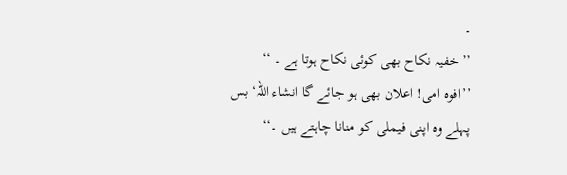۔
’’ خفیہ نکاح بھی کوئی نکاح ہوتا ہے ۔ ‘‘
’’افوہ امی! اعلان بھی ہو جائے گا انشاء اللہ‘ بس پہلے وہ اپنی فیملی کو منانا چاہتے ہیں ۔‘‘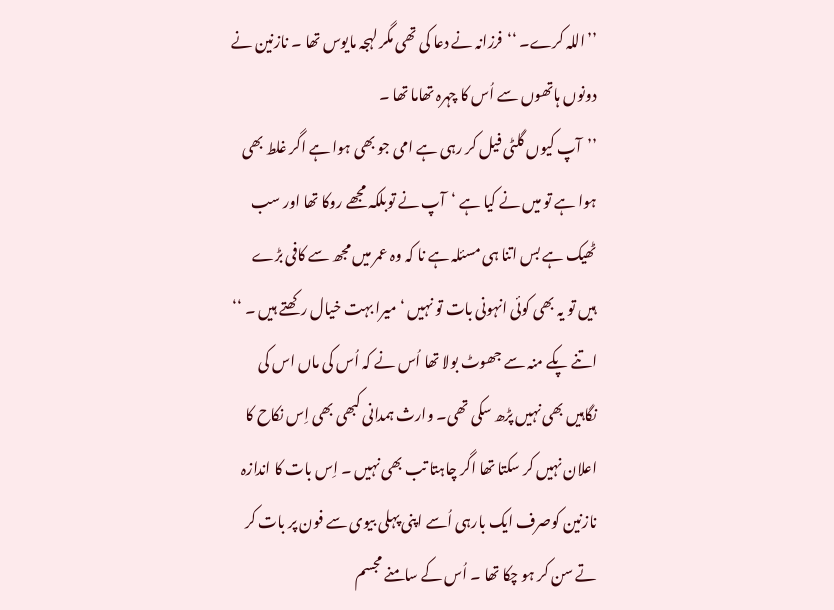’’اللہ کرے۔ ‘‘فرزانہ نے دعا کی تھی مگر لہجہ مایوس تھا ۔ نازنین نے دونوں ہاتھوں سے اُس کا چہرہ تھاما تھا ۔
’’آپ کیوں گلٹی فیل کر رہی ہے امی جو بھی ہوا ہے اگر غلط بھی ہوا ہے تو میں نے کیا ہے ‘آپ نے توبلکہ مجھے روکا تھا اور سب ٹھیک ہے بس اتنا ہی مسئلہ ہے نا کہ وہ عمر میں مجھ سے کافی بڑے ہیں تو یہ بھی کوئی انہونی بات تو نہیں ‘میرا بہت خیال رکھتے ہیں ۔ ‘‘ اتنے پکے منہ سے جھوٹ بولا تھا اُس نے کہ اُس کی ماں اس کی نگاہیں بھی نہیں پڑھ سکی تھی۔ وارث ہمدانی کبھی بھی اِس نکاح کا اعلان نہیں کر سکتا تھا اگر چاہتا تب بھی نہیں ۔ اِس بات کا اندازہ نازنین کوصرف ایک بارہی اُسے اپنی پہلی بیوی سے فون پر بات کر تے سن کر ہو چکا تھا ۔ اُس کے سامنے مجسم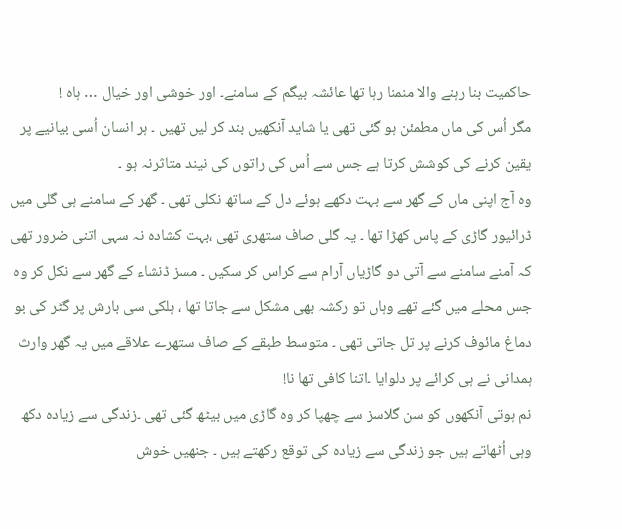حاکمیت بنا رہنے والا منمنا رہا تھا عائشہ بیگم کے سامنے۔ اور خوشی اور خیال … ہاہ !
مگر اُس کی ماں مطمئن ہو گئی تھی یا شاید آنکھیں بند کر لیں تھیں ۔ ہر انسان اُسی بیانیے پر یقین کرنے کی کوشش کرتا ہے جس سے اُس کی راتوں کی نیند متاثرنہ ہو ۔
وہ آج اپنی ماں کے گھر سے بہت دکھے ہوئے دل کے ساتھ نکلی تھی ۔ گھر کے سامنے ہی گلی میں ڈرائیور گاڑی کے پاس کھڑا تھا ۔ یہ گلی صاف ستھری تھی ،بہت کشادہ نہ سہی اتنی ضرور تھی کہ آمنے سامنے سے آتی دو گاڑیاں آرام سے کراس کر سکیں ۔ مسز ڈنشاء کے گھر سے نکل کر وہ جس محلے میں گئے تھے وہاں تو رکشہ بھی مشکل سے جاتا تھا ، ہلکی سی بارش پر گٹر کی بو دماغ مائوف کرنے پر تل جاتی تھی ۔ متوسط طبقے کے صاف ستھرے علاقے میں یہ گھر وارث ہمدانی نے ہی کرائے پر دلوایا ۔اتنا کافی تھا نا!
نم ہوتی آنکھوں کو سن گلاسز سے چھپا کر وہ گاڑی میں بیٹھ گئی تھی ۔زندگی سے زیادہ دکھ وہی اُٹھاتے ہیں جو زندگی سے زیادہ کی توقع رکھتے ہیں ۔ جنھیں خوش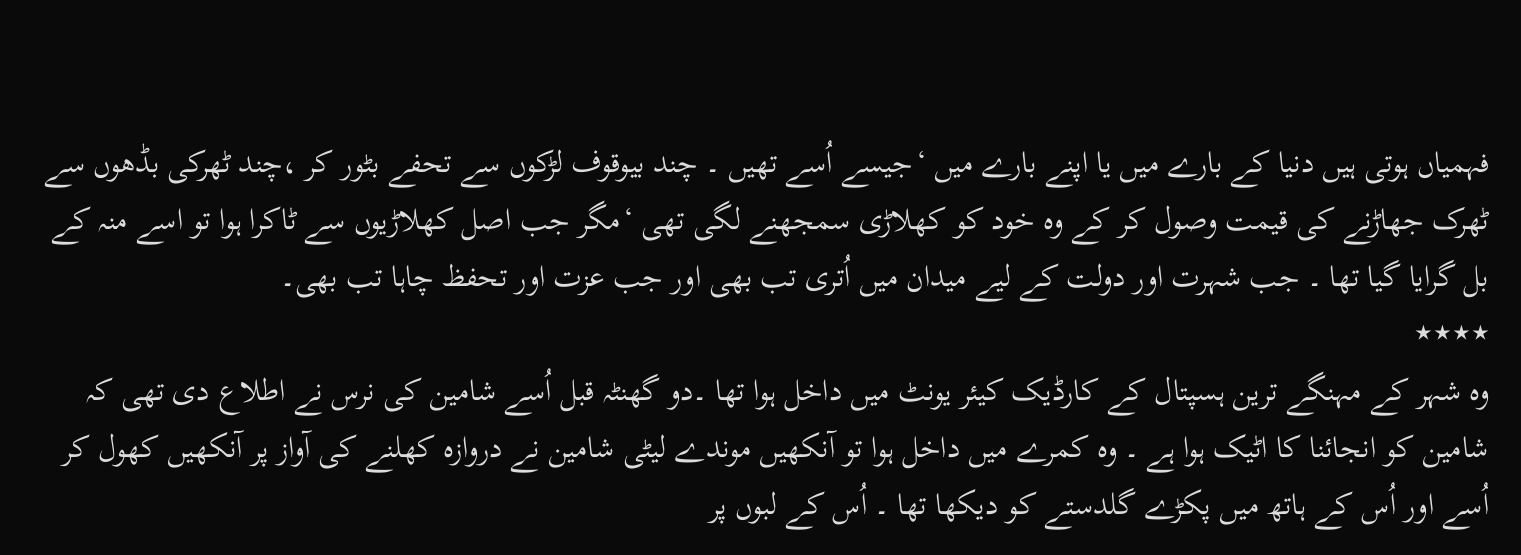فہمیاں ہوتی ہیں دنیا کے بارے میں یا اپنے بارے میں ‘جیسے اُسے تھیں ۔ چند بیوقوف لڑکوں سے تحفے بٹور کر ،چند ٹھرکی بڈھوں سے ٹھرک جھاڑنے کی قیمت وصول کر کے وہ خود کو کھلاڑی سمجھنے لگی تھی ‘مگر جب اصل کھلاڑیوں سے ٹاکرا ہوا تو اسے منہ کے بل گرایا گیا تھا ۔ جب شہرت اور دولت کے لیے میدان میں اُتری تب بھی اور جب عزت اور تحفظ چاہا تب بھی۔
٭٭٭٭
وہ شہر کے مہنگے ترین ہسپتال کے کارڈیک کیئر یونٹ میں داخل ہوا تھا ۔دو گھنٹہ قبل اُسے شامین کی نرس نے اطلاع دی تھی کہ شامین کو انجائنا کا اٹیک ہوا ہے ۔ وہ کمرے میں داخل ہوا تو آنکھیں موندے لیٹی شامین نے دروازہ کھلنے کی آواز پر آنکھیں کھول کر اُسے اور اُس کے ہاتھ میں پکڑے گلدستے کو دیکھا تھا ۔ اُس کے لبوں پر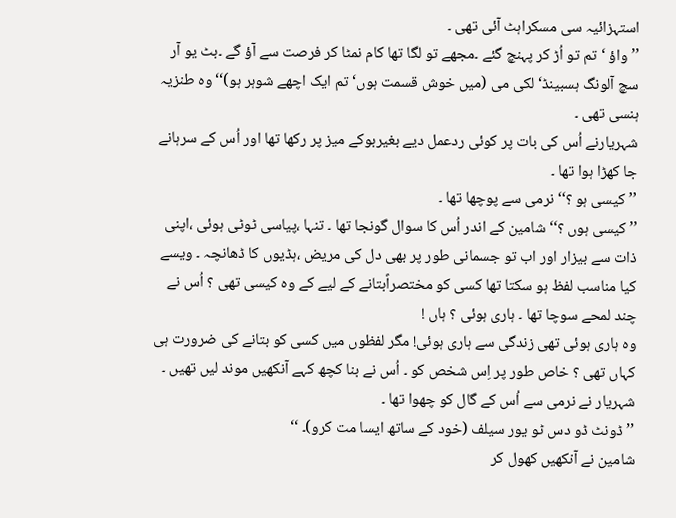استہزائیہ سی مسکراہٹ آئی تھی ۔
’’واؤ ‘تم تو اُڑ کر پہنچ گئے ۔مجھے تو لگا تھا کام نمٹا کر فرصت سے آؤ گے ۔بٹ یو آر سچ آلونگ ہسبینڈ‘لکی می (میں خوش قسمت ہوں‘ تم ایک اچھے شوہر ہو)‘‘وہ طنزیہ ہنسی تھی ۔
شہریارنے اُس کی بات پر کوئی ردعمل دیے بغیربوکے میز پر رکھا تھا اور اُس کے سرہانے جا کھڑا ہوا تھا ۔
’’کیسی ہو ؟‘‘نرمی سے پوچھا تھا ۔
’’ کیسی ہوں ؟‘‘ شامین کے اندر اُس کا سوال گونجا تھا ۔ تنہا ،پیاسی ٹوٹی ہوئی ،اپنی ذات سے بیزار اور اب تو جسمانی طور پر بھی دل کی مریض ،ہڈیوں کا ڈھانچہ ۔ ویسے کیا مناسب لفظ ہو سکتا تھا کسی کو مختصراًبتانے کے لیے کے وہ کیسی تھی ؟ اُس نے چند لمحے سوچا تھا ۔ ہاری ہوئی ؟ ہاں !
وہ ہاری ہوئی تھی زندگی سے ہاری ہوئی! مگر لفظوں میں کسی کو بتانے کی ضرورت ہی کہاں تھی ؟ خاص طور پر اِس شخص کو ۔ اُس نے بنا کچھ کہے آنکھیں موند لیں تھیں ۔ شہریار نے نرمی سے اُس کے گال کو چھوا تھا ۔
’’ ڈونٹ ڈو دس ٹو یور سیلف (خود کے ساتھ ایسا مت کرو)۔ ‘‘
شامین نے آنکھیں کھول کر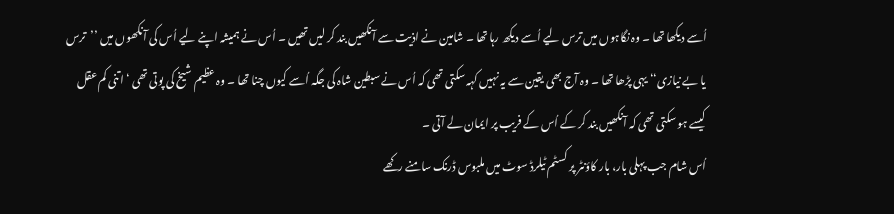اُسے دیکھا تھا ۔ وہ نگاہوں میں ترس لیے اُسے دیکھ رہا تھا ۔ شامین نے اذیت سے آنکھیں بند کر لیں تھیں ۔ اُس نے ہمیشہ اپنے لیے اُس کی آنکھوں میں ’’ترس یا بے نیازی‘‘ یہی پڑھا تھا ۔ وہ آج بھی یقین سے یہ نہیں کہہ سکتی تھی کہ اُس نے سبطین شاہ کی جگہ اُسے کیوں چنا تھا ۔ وہ عظیم شیخ کی پوتی تھی ‘ اتنی کم عقل کیسے ہو سکتی تھی کہ آنکھیں بند کر کے اُس کے فریب پر ایمان لے آتی ۔
اُس شام جب پہلی بار، بار کاؤنٹر پر کسٹم ٹیلرڈ سوٹ میں ملبوس ڈرنک سامنے رکھے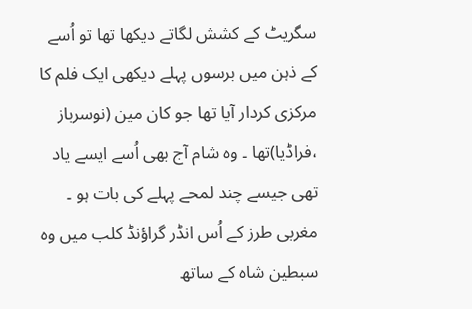سگریٹ کے کشش لگاتے دیکھا تھا تو اُسے کے ذہن میں برسوں پہلے دیکھی ایک فلم کا مرکزی کردار آیا تھا جو کان مین (نوسرباز ،فراڈیا)تھا ۔ وہ شام آج بھی اُسے ایسے یاد تھی جیسے چند لمحے پہلے کی بات ہو ۔ مغربی طرز کے اُس انڈر گراؤنڈ کلب میں وہ سبطین شاہ کے ساتھ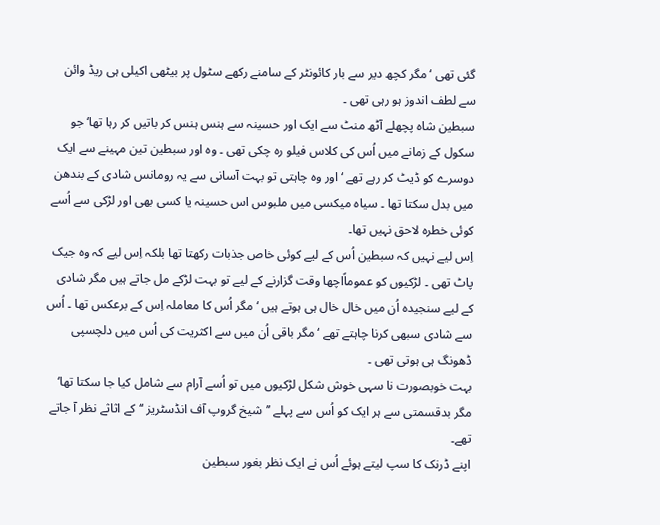گئی تھی ‘مگر کچھ دیر سے بار کائونٹر کے سامنے رکھے سٹول پر بیٹھی اکیلی ہی ریڈ وائن سے لطف اندوز ہو رہی تھی ۔
سبطین شاہ پچھلے آٹھ منٹ سے ایک اور حسینہ سے ہنس ہنس کر باتیں کر رہا تھا‘جو سکول کے زمانے میں اُس کی کلاس فیلو رہ چکی تھی ۔ وہ اور سبطین تین مہینے سے ایک دوسرے کو ڈیٹ کر رہے تھے ‘اور وہ چاہتی تو بہت آسانی سے یہ رومانس شادی کے بندھن میں بدل سکتا تھا ۔ سیاہ میکسی میں ملبوس اس حسینہ یا کسی بھی اور لڑکی سے اُسے کوئی خطرہ لاحق نہیں تھا۔
اِس لیے نہیں کہ سبطین اُس کے لیے کوئی خاص جذبات رکھتا تھا بلکہ اِس لیے کہ وہ جیک پاٹ تھی ۔ لڑکیوں کو عموماًاچھا وقت گزارنے کے لیے تو بہت لڑکے مل جاتے ہیں مگر شادی کے لیے سنجیدہ اُن میں خال خال ہی ہوتے ہیں ‘مگر اُس کا معاملہ اِس کے برعکس تھا ۔ اُس سے شادی سبھی کرنا چاہتے تھے ‘مگر باقی اُن میں سے اکثریت کی اُس میں دلچسپی ڈھونگ ہی ہوتی تھی ۔
بہت خوبصورت نا سہی خوش شکل لڑکیوں میں تو اُسے آرام سے شامل کیا جا سکتا تھا‘ مگر بدقسمتی سے ہر ایک کو اُس سے پہلے ’’شیخ گروپ آف انڈسٹریز ‘‘کے اثاثے نظر آ جاتے تھے۔
اپنے ڈرنک کا سپ لیتے ہوئے اُس نے ایک نظر بغور سبطین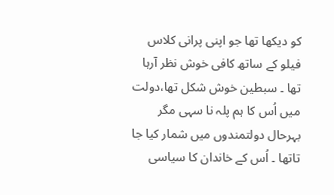کو دیکھا تھا جو اپنی پرانی کلاس فیلو کے ساتھ کافی خوش نظر آرہا تھا ۔ سبطین خوش شکل تھا،دولت میں اُس کا ہم پلہ نا سہی مگر بہرحال دولتمندوں میں شمار کیا جا تاتھا ۔ اُس کے خاندان کا سیاسی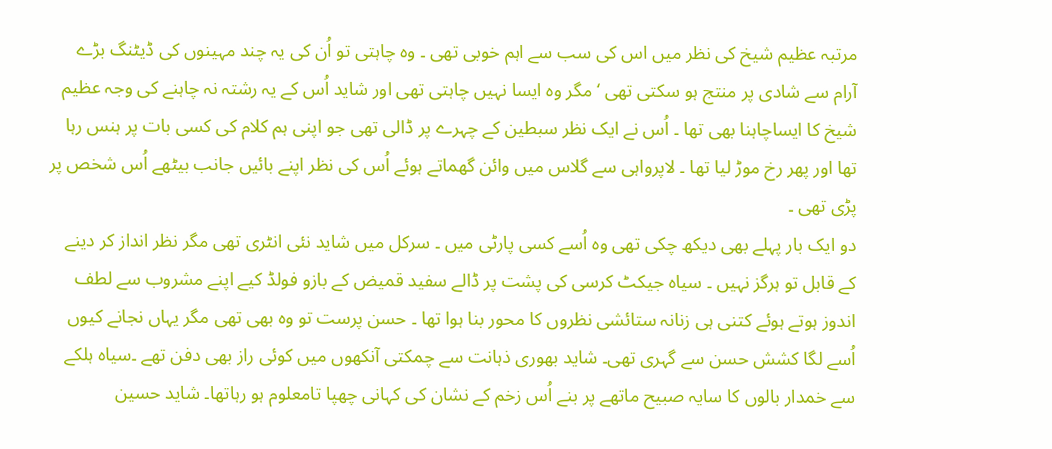مرتبہ عظیم شیخ کی نظر میں اس کی سب سے اہم خوبی تھی ۔ وہ چاہتی تو اُن کی یہ چند مہینوں کی ڈیٹنگ بڑے آرام سے شادی پر منتج ہو سکتی تھی ‘ مگر وہ ایسا نہیں چاہتی تھی اور شاید اُس کے یہ رشتہ نہ چاہنے کی وجہ عظیم شیخ کا ایساچاہنا بھی تھا ۔ اُس نے ایک نظر سبطین کے چہرے پر ڈالی تھی جو اپنی ہم کلام کی کسی بات پر ہنس رہا تھا اور پھر رخ موڑ لیا تھا ۔ لاپرواہی سے گلاس میں وائن گھماتے ہوئے اُس کی نظر اپنے بائیں جانب بیٹھے اُس شخص پر پڑی تھی ۔
دو ایک بار پہلے بھی دیکھ چکی تھی وہ اُسے کسی پارٹی میں ۔ سرکل میں شاید نئی انٹری تھی مگر نظر انداز کر دینے کے قابل تو ہرگز نہیں ۔ سیاہ جیکٹ کرسی کی پشت پر ڈالے سفید قمیض کے بازو فولڈ کیے اپنے مشروب سے لطف اندوز ہوتے ہوئے کتنی ہی زنانہ ستائشی نظروں کا محور بنا ہوا تھا ۔ حسن پرست تو وہ بھی تھی مگر یہاں نجانے کیوں اُسے لگا کشش حسن سے گہری تھی۔ شاید بھوری ذہانت سے چمکتی آنکھوں میں کوئی راز بھی دفن تھے ۔سیاہ ہلکے سے خمدار بالوں کا سایہ صبیح ماتھے پر بنے اُس زخم کے نشان کی کہانی چھپا تامعلوم ہو رہاتھا۔ شاید حسین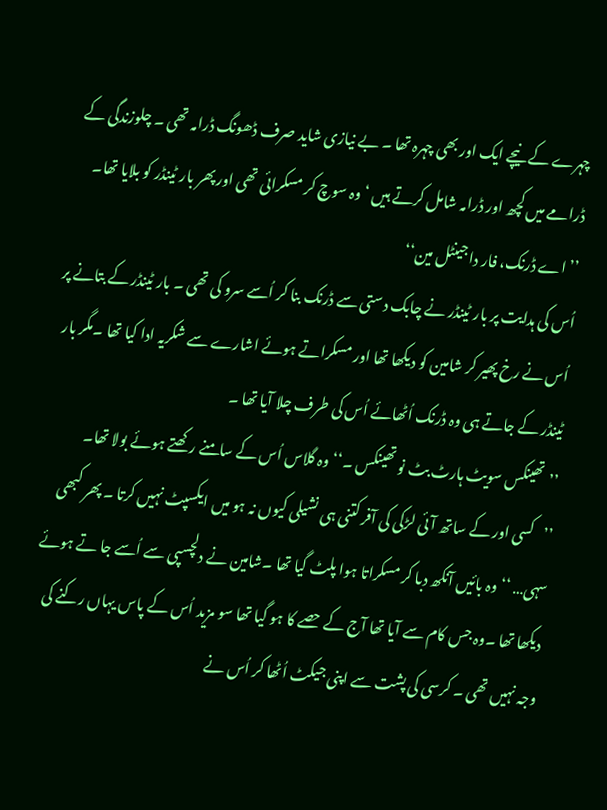چہرے کے نیچے ایک اور بھی چہرہ تھا ۔ بے نیازی شاید صرف ڈھونگ ڈرامہ تھی ۔ چلوزندگی کے ڈرامے میں کچھ اور ڈرامہ شامل کرتے ہیں ‘وہ سوچ کر مسکرائی تھی اور پھر بار ٹینڈر کو بلایا تھا۔
’’اے ڈرنک، فار دا جینٹل مین‘‘
اُس کی ہدایت پر بار ٹینڈر نے چابک دستی سے ڈرنک بنا کر اُسے سرو کی تھی ۔ بار ٹینڈر کے بتانے پر اُس نے رخ پھیر کر شامین کو دیکھا تھا اور مسکراتے ہوئے اشارے سے شکریہ ادا کیا تھا ۔مگر بار ٹینڈر کے جاتے ہی وہ ڈرنک اُٹھائے اُس کی طرف چلا آیا تھا ۔
’’تھینکس سویٹ ہارٹ بٹ نو تھینکس ۔‘‘ وہ گلاس اُس کے سامنے رکھتے ہوئے بولا تھا۔
’’کسی اور کے ساتھ آئی لڑکی کی آفر کتنی ہی نشیلی کیوں نہ ہو میں ایکسپٹ نہیں کرتا ۔ پھر کبھی سہی… ‘‘ وہ بائیں آنکھ دبا کر مسکراتا ہوا پلٹ گیا تھا ۔شامین نے دلچسپی سے اُسے جا تے ہوئے دیکھا تھا ۔وہ جس کام سے آیا تھا آج کے حصے کا ہو گیا تھا سو مزید اُس کے پاس یہاں رکنے کی وجہ نہیں تھی ۔ کرسی کی پشت سے اپنی جیکٹ اُٹھا کر اُس نے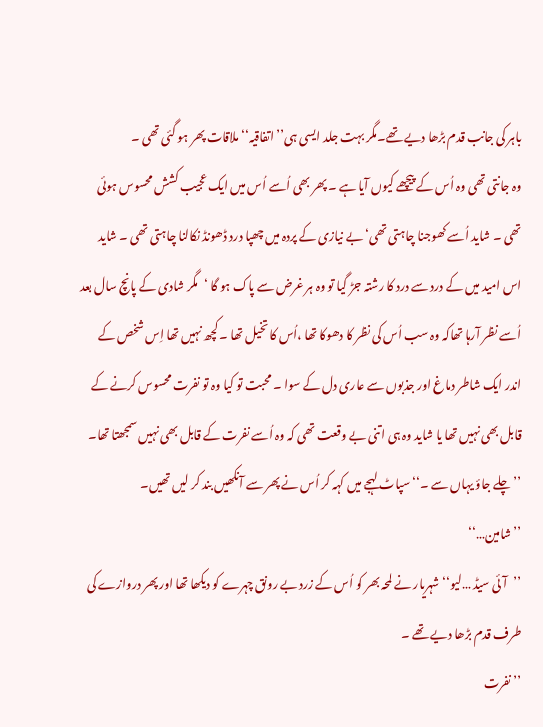باہر کی جانب قدم بڑھا دیے تھے۔مگر بہت جلد ایسی ہی’’ اتفاقیہ‘‘ ملاقات پھر ہو گئی تھی ۔
وہ جانتی تھی وہ اُس کے پیچھے کیوں آیا ہے ۔ پھر بھی اُسے اُس میں ایک عجیب کشش محسوس ہوئی تھی ۔ شاید اُسے کھوجنا چاہتی تھی‘ بے نیازی کے پردہ میں چھپا درد ڈھونڈ نکالنا چاہتی تھی ۔ شاید اس امید میں کے درد سے درد کا رشتہ جڑ گیا تو وہ ہر غرض سے پاک ہو گا ‘مگر شادی کے پانچ سال بعد اُسے نظر آرہا تھاکہ وہ سب اُس کی نظر کا دھوکا تھا ،اُس کا تخیل تھا ۔ کچھ نہیں تھا اِس شخص کے اندر ایک شاطر دماغ اور جذبوں سے عاری دل کے سوا ۔ محبت تو کیا وہ تو نفرت محسوس کرنے کے قابل بھی نہیں تھا یا شاید وہ ہی اتنی بے وقعت تھی کہ وہ اُسے نفرت کے قابل بھی نہیں سمجھتا تھا۔
’’چلے جاؤ یہاں سے ۔‘‘سپاٹ لہجے میں کہہ کر اُس نے پھر سے آنکھیں بند کر لیں تھیں۔
’’شامین…‘‘
’’آئی سیڈ …لیو‘‘ شہریار نے لمحہ بھر کو اُس کے زرد بے رونق چہرے کو دیکھا تھا اور پھر دروازے کی طرف قدم بڑھا دیے تھے ۔
’’نفرت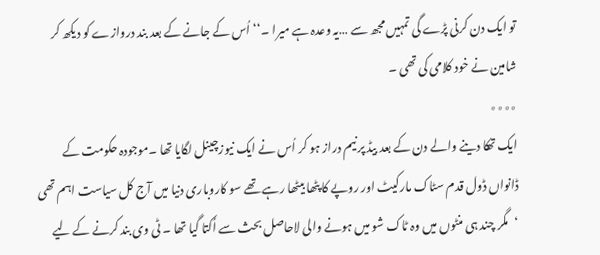تو ایک دن کرنی پڑے گی تمہیں مجھ سے …یہ وعدہ ہے میرا ۔‘‘اُس کے جانے کے بعد بند دروازے کو دیکھ کر شامین نے خود کلامی کی تھی ۔
٭٭٭٭
ایک تھکا دینے والے دن کے بعد بیڈ پر نیم دراز ہو کر اُس نے ایک نیوزچینل لگایا تھا ۔موجودہ حکومت کے ڈانواں ڈول قدم سٹاک مارکیٹ اور روپے کا پٹھا بیٹھا رہے تھے سو کاروباری دنیا میں آج کل سیاست اہم تھی ‘مگر چند ہی منٹوں میں وہ ٹاک شو میں ہونے والی لاحاصل بحث سے اُکتا گیا تھا ۔ ٹی وی بند کرنے کے لیے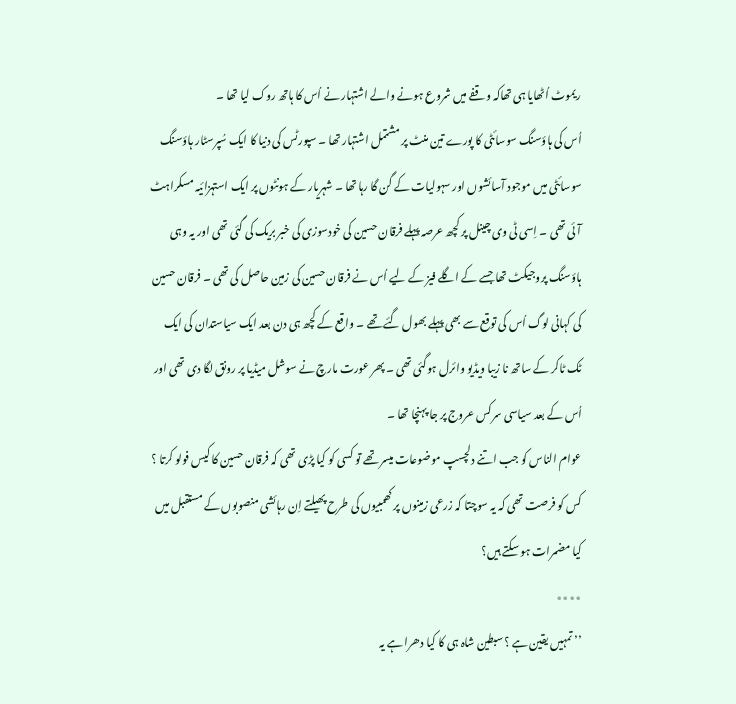ریموٹ اُٹھایا ہی تھاکہ وقفے میں شروع ہونے والے اشتہار نے اُس کا ہاتھ روک لیا تھا ۔
اُس کی ہاؤسنگ سوسائٹی کا پورے تین منٹ پر مشتمل اشتہار تھا ۔ سپورٹس کی دنیا کا ایک سُپرسٹار ہاؤسنگ سوسائٹی میں موجود آسائشوں اور سہولیات کے گن گا رہا تھا ۔ شہریار کے ہونٹوں پر ایک استہزائیہ مسکراہٹ آئی تھی ۔ اِسی ٹی وی چینل پر کچھ عرصہ پہلے فرقان حسین کی خودسوزی کی خبر بریک کی گئی تھی اور یہ وہی ہاؤسنگ پروجیکٹ تھا جسے کے اگلے فیز کے لیے اُس نے فرقان حسین کی زمین حاصل کی تھی ۔ فرقان حسین کی کہانی لوگ اُس کی توقع سے بھی پہلے بھول گئے تھے ۔ واقع کے کچھ ہی دن بعد ایک سیاستدان کی ایک ٹک ٹاکر کے ساتھ نا زیبا ویڈیو وائرل ہوگئی تھی ۔ پھر عورت مارچ نے سوشل میڈیا پر رونق لگا دی تھی اور اُس کے بعد سیاسی سرکس عروج پر جا پہنچا تھا ۔
عوام الناس کو جب اتنے دلچسپ موضوعات میسر تھے تو کسی کو کیا پڑی تھی کہ فرقان حسین کا کیس فولو کرتا ؟ کس کو فرصت تھی کہ یہ سوچتا کہ زرعی زمینوں پر کھمبیوں کی طرح پھیلتے اِن رہائشی منصوبوں کے مستقبل میں کیا مضمرات ہو سکتے ہیں؟
٭٭٭٭
’’ تمہیں یقین ہے ؟ سبطین شاہ ہی کا کیا دھرا ہے یہ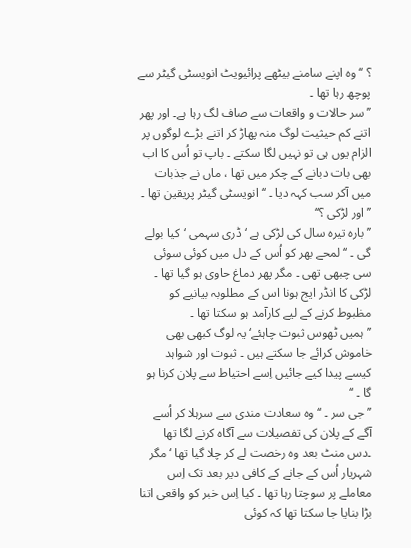؟ ‘‘وہ اپنے سامنے بیٹھے پرائیویٹ انویسٹی گیٹر سے پوچھ رہا تھا ۔
’’ سر حالات و واقعات سے صاف لگ رہا ہے۔ اور پھر اتنے کم حیثیت لوگ منہ پھاڑ کر اتنے بڑے لوگوں پر الزام یوں ہی تو نہیں لگا سکتے ۔ باپ تو اُس کا اب بھی بات دبانے کے چکر میں تھا ، ماں نے جذبات میں آکر سب کہہ دیا ۔ ‘‘ انویسٹی گیٹر پریقین تھا ۔
’’ اور لڑکی ؟‘‘
’’ بارہ تیرہ سال کی لڑکی ہے ‘ڈری سہمی ‘کیا بولے گی ۔ ‘‘ لمحے بھر کو اُس کے دل میں کوئی سوئی سی چبھی تھی ۔ مگر پھر دماغ حاوی ہو گیا تھا ۔ لڑکی کا انڈر ایج ہونا اس کے مطلوبہ بیانیے کو مظبوط کرنے کے لیے کارآمد ہو سکتا تھا ۔
’’ ہمیں ٹھوس ثبوت چاہئے‘ یہ لوگ کبھی بھی خاموش کرائے جا سکتے ہیں ۔ ثبوت اور شواہد کیسے پیدا کیے جائیں اِسے احتیاط سے پلان کرنا ہو گا ۔ ‘‘
’’ جی سر ۔ ‘‘وہ سعادت مندی سے سرہلا کر اُسے آگے کے پلان کی تفصیلات سے آگاہ کرنے لگا تھا ۔دس منٹ بعد وہ رخصت لے کر چلا گیا تھا ‘مگر شہریار اُس کے جانے کے کافی دیر بعد تک اِس معاملے پر سوچتا رہا تھا ۔ کیا اِس خبر کو واقعی اتنا بڑا بنایا جا سکتا تھا کہ کوئی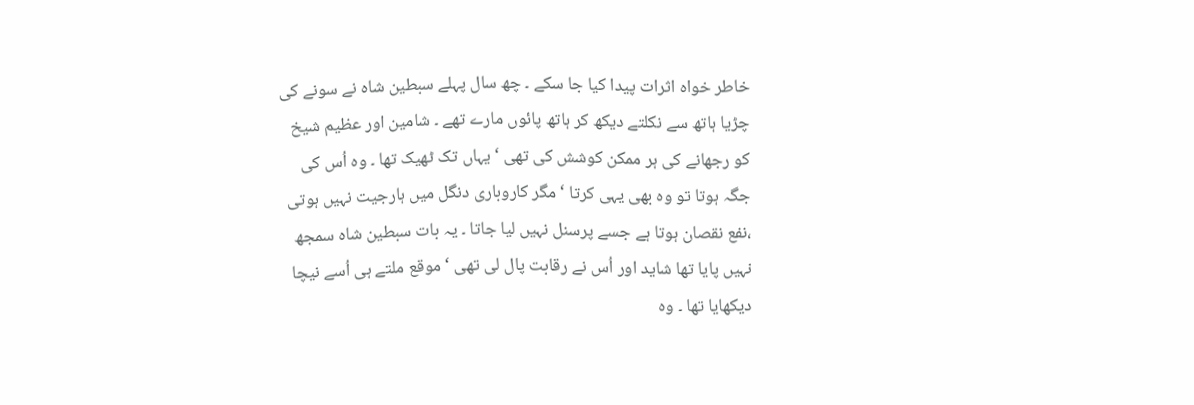خاطر خواہ اثرات پیدا کیا جا سکے ۔ چھ سال پہلے سبطین شاہ نے سونے کی چڑیا ہاتھ سے نکلتے دیکھ کر ہاتھ پائوں مارے تھے ۔ شامین اور عظیم شیخ کو رجھانے کی ہر ممکن کوشش کی تھی ‘یہاں تک ٹھیک تھا ۔ وہ اُس کی جگہ ہوتا تو وہ بھی یہی کرتا ‘مگر کاروباری دنگل میں ہارجیت نہیں ہوتی ،نفع نقصان ہوتا ہے جسے پرسنل نہیں لیا جاتا ۔ یہ بات سبطین شاہ سمجھ نہیں پایا تھا شاید اور اُس نے رقابت پال لی تھی ‘ موقع ملتے ہی اُسے نیچا دیکھایا تھا ۔ وہ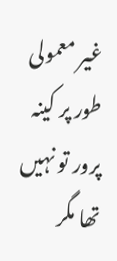غیر معمولی طور پر کینہ پرور تو نہیں تھا مگر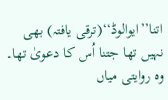اتنا’’ایوالوڈ‘‘(ترقی یافتہ) بھی نہیں تھا جتنا اُس کا دعویٰ تھا۔ وہ روایتی میاں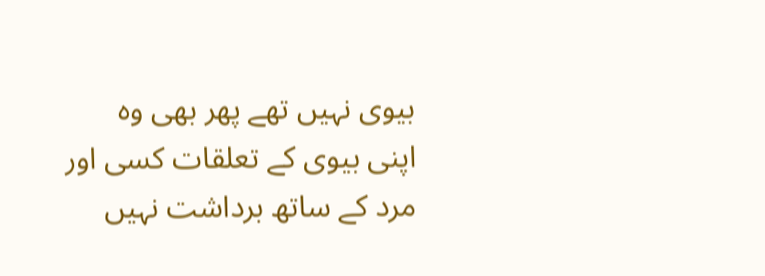بیوی نہیں تھے پھر بھی وہ اپنی بیوی کے تعلقات کسی اور مرد کے ساتھ برداشت نہیں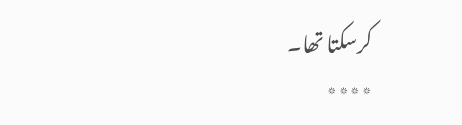کرسکتا تھا۔
٭٭٭٭